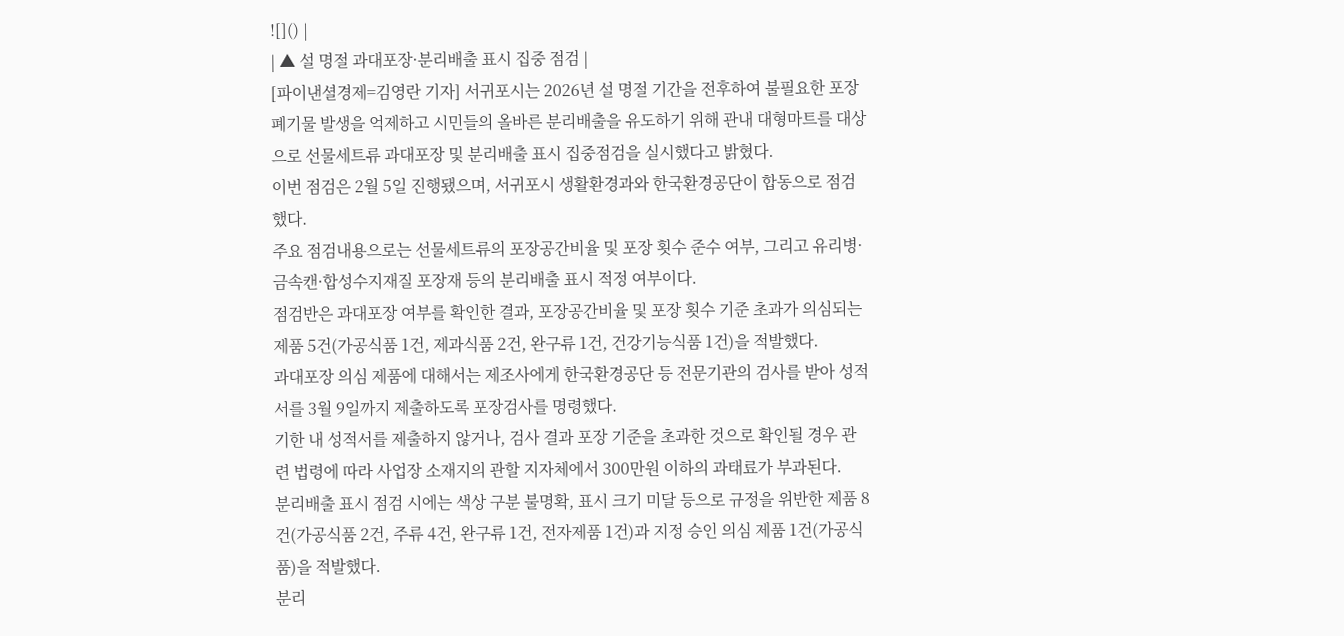![]() |
| ▲ 설 명절 과대포장·분리배출 표시 집중 점검 |
[파이낸셜경제=김영란 기자] 서귀포시는 2026년 설 명절 기간을 전후하여 불필요한 포장 폐기물 발생을 억제하고 시민들의 올바른 분리배출을 유도하기 위해 관내 대형마트를 대상으로 선물세트류 과대포장 및 분리배출 표시 집중점검을 실시했다고 밝혔다.
이번 점검은 2월 5일 진행됐으며, 서귀포시 생활환경과와 한국환경공단이 합동으로 점검했다.
주요 점검내용으로는 선물세트류의 포장공간비율 및 포장 횟수 준수 여부, 그리고 유리병·금속캔·합성수지재질 포장재 등의 분리배출 표시 적정 여부이다.
점검반은 과대포장 여부를 확인한 결과, 포장공간비율 및 포장 횟수 기준 초과가 의심되는 제품 5건(가공식품 1건, 제과식품 2건, 완구류 1건, 건강기능식품 1건)을 적발했다.
과대포장 의심 제품에 대해서는 제조사에게 한국환경공단 등 전문기관의 검사를 받아 성적서를 3월 9일까지 제출하도록 포장검사를 명령했다.
기한 내 성적서를 제출하지 않거나, 검사 결과 포장 기준을 초과한 것으로 확인될 경우 관련 법령에 따라 사업장 소재지의 관할 지자체에서 300만원 이하의 과태료가 부과된다.
분리배출 표시 점검 시에는 색상 구분 불명확, 표시 크기 미달 등으로 규정을 위반한 제품 8건(가공식품 2건, 주류 4건, 완구류 1건, 전자제품 1건)과 지정 승인 의심 제품 1건(가공식품)을 적발했다.
분리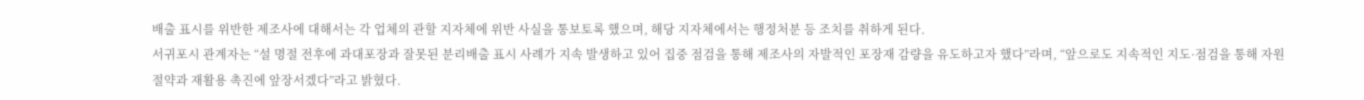배출 표시를 위반한 제조사에 대해서는 각 업체의 관할 지자체에 위반 사실을 통보토록 했으며, 해당 지자체에서는 행정처분 등 조치를 취하게 된다.
서귀포시 관계자는 “설 명절 전후에 과대포장과 잘못된 분리배출 표시 사례가 지속 발생하고 있어 집중 점검을 통해 제조사의 자발적인 포장재 감량을 유도하고자 했다”라며, “앞으로도 지속적인 지도·점검을 통해 자원 절약과 재활용 촉진에 앞장서겠다”라고 밝혔다.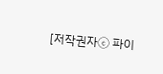[저작권자ⓒ 파이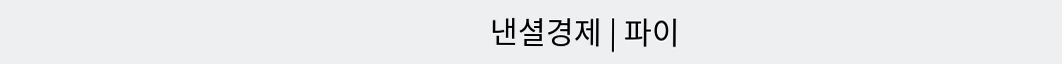낸셜경제 | 파이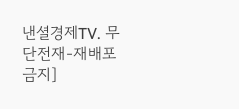낸셜경제TV. 무단전재-재배포 금지]